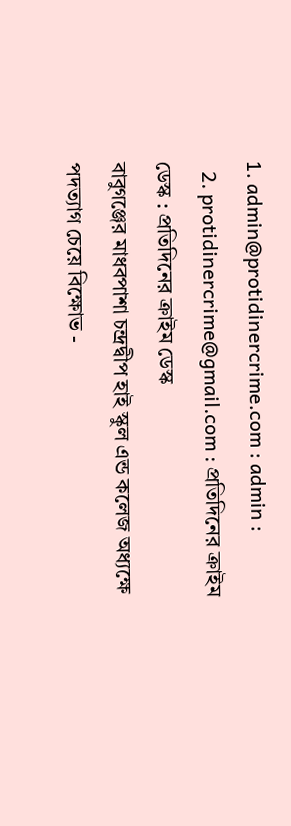1. admin@protidinercrime.com : admin :
  2. protidinercrime@gmail.com : প্রতিদিনের ক্রাইম ডেস্ক : প্রতিদিনের ক্রাইম ডেস্ক
বাবুগঞ্জের মাধবপাশা চন্দ্রদ্বীপ হাই স্কুল এন্ড কলেজ অধ্যক্ষে পদত্যাগ চেয়ে বিক্ষোভ -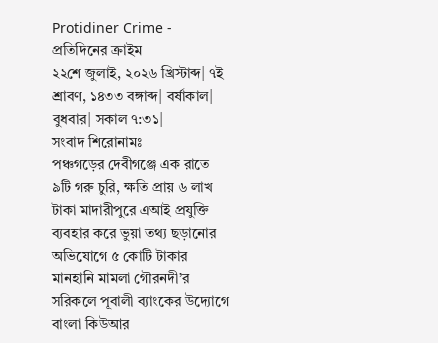Protidiner Crime - প্রতিদিনের ক্রাইম
২২শে জুলাই, ২০২৬ খ্রিস্টাব্দ| ৭ই শ্রাবণ, ১৪৩৩ বঙ্গাব্দ| বর্ষাকাল| বুধবার| সকাল ৭:৩১|
সংবাদ শিরোনামঃ
পঞ্চগড়ের দেবীগঞ্জে এক রাতে ৯টি গরু চুরি, ক্ষতি প্রায় ৬ লাখ টাকা মাদারীপুরে এআই প্রযুক্তি ব্যবহার করে ভুয়া তথ্য ছড়ানোর অভিযোগে ৫ কোটি টাকার মানহানি মামলা গৌরনদী’র সরিকলে পূবালী ব্যাংকের উদ্যোগে বাংলা কিউআর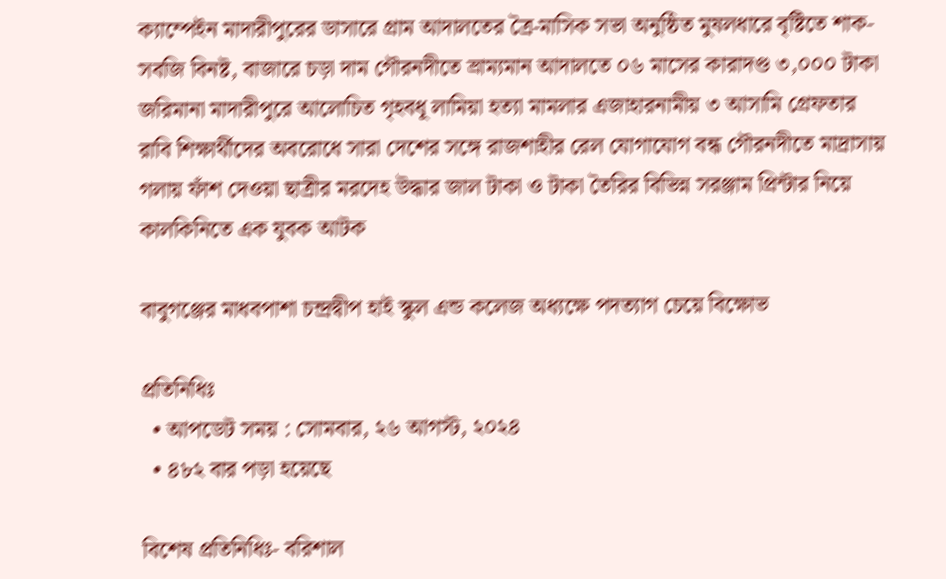ক্যাম্পেইন মাদারীপুরের ডাসারে গ্রাম আদালতের ত্রৈ-মাসিক সভা অনুষ্ঠিত মুষলধারে বৃষ্টিতে শাক-সবজি বিনষ্ট, বাজারে চড়া দাম গৌরনদীতে ভ্রাম্যমান আদালতে ০৬ মাসের কারাদণ্ড ৩,০০০ টাকা জরিমানা মাদারীপুরে আলোচিত গৃহবধূ লামিয়া হত্যা মামলার এজাহারনামীয় ৩ আসামি গ্রেফতার রাবি শিক্ষার্থীদের অবরোধে সারা দেশের সঙ্গে রাজশাহীর রেল যোগাযোগ বন্ধ গৌরনদীতে মাদ্রাসায় গলায় ফাঁশ দেওয়া ছাত্রীর মরদেহ উদ্ধার জাল টাকা ও টাকা তৈরির বিভিন্ন সরঞ্জাম প্রিন্টার নিয়ে কালকিনিতে এক যুবক আটক

বাবুগঞ্জের মাধবপাশা চন্দ্রদ্বীপ হাই স্কুল এন্ড কলেজ অধ্যক্ষে পদত্যাগ চেয়ে বিক্ষোভ

প্রতিনিধিঃ
  • আপডেট সময় : সোমবার, ২৬ আগস্ট, ২০২৪
  • ৪৮২ বার পড়া হয়েছে

বিশেষ প্রতিনিধিঃ- বরিশাল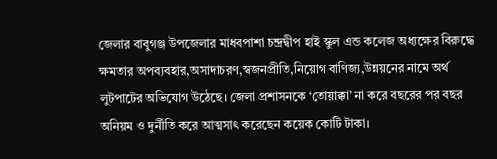জেলার বাবুগঞ্জ উপজেলার মাধবপাশা চন্দ্রদ্বীপ হাই স্কুল এন্ড কলেজ অধ্যক্ষের বিরুদ্ধে ক্ষমতার অপব্যবহার,অসাদাচরণ,স্বজনপ্রীতি,নিয়োগ বাণিজ্য,উন্নয়নের নামে অর্থ লুটপাটের অভিযোগ উঠেছে। জেলা প্রশাসনকে ‘তোয়াক্কা’ না করে বছরের পর বছর অনিয়ম ও দুর্নীতি করে আত্মসাৎ করেছেন কয়েক কোটি টাকা।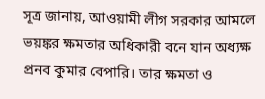সূত্র জানায়, আওয়ামী লীগ সরকার আমলে ভয়ঙ্কর ক্ষমতার অধিকারী বনে যান অধ্যক্ষ প্রনব কুমার বেপারি। তার ক্ষমতা ও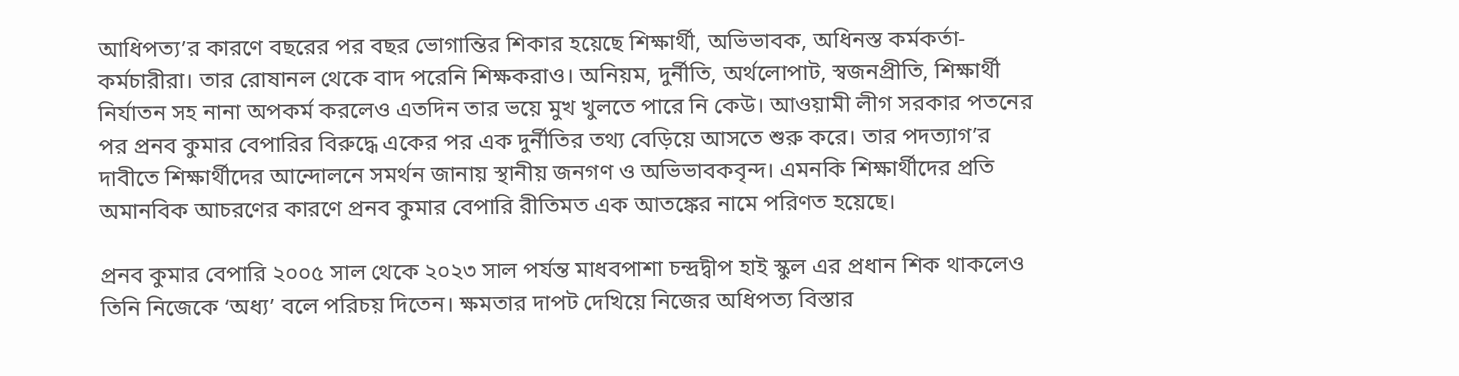আধিপত্য’র কারণে বছরের পর বছর ভোগান্তির শিকার হয়েছে শিক্ষার্থী, অভিভাবক, অধিনস্ত কর্মকর্তা-কর্মচারীরা। তার রোষানল থেকে বাদ পরেনি শিক্ষকরাও। অনিয়ম, দুর্নীতি, অর্থলোপাট, স্বজনপ্রীতি, শিক্ষার্থী নির্যাতন সহ নানা অপকর্ম করলেও এতদিন তার ভয়ে মুখ খুলতে পারে নি কেউ। আওয়ামী লীগ সরকার পতনের পর প্রনব কুমার বেপারির বিরুদ্ধে একের পর এক দুর্নীতির তথ্য বেড়িয়ে আসতে শুরু করে। তার পদত্যাগ’র দাবীতে শিক্ষার্থীদের আন্দোলনে সমর্থন জানায় স্থানীয় জনগণ ও অভিভাবকবৃন্দ। এমনকি শিক্ষার্থীদের প্রতি অমানবিক আচরণের কারণে প্রনব কুমার বেপারি রীতিমত এক আতঙ্কের নামে পরিণত হয়েছে।

প্রনব কুমার বেপারি ২০০৫ সাল থেকে ২০২৩ সাল পর্যন্ত মাধবপাশা চন্দ্রদ্বীপ হাই স্কুল এর প্রধান শিক থাকলেও তিনি নিজেকে ‘অধ্য’ বলে পরিচয় দিতেন। ক্ষমতার দাপট দেখিয়ে নিজের অধিপত্য বিস্তার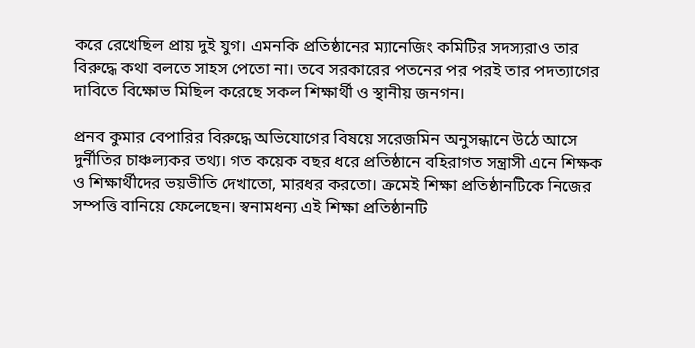করে রেখেছিল প্রায় দুই যুগ। এমনকি প্রতিষ্ঠানের ম্যানেজিং কমিটির সদস্যরাও তার বিরুদ্ধে কথা বলতে সাহস পেতো না। তবে সরকারের পতনের পর পরই তার পদত্যাগের দাবিতে বিক্ষোভ মিছিল করেছে সকল শিক্ষার্থী ও স্থানীয় জনগন।

প্রনব কুমার বেপারির বিরুদ্ধে অভিযোগের বিষয়ে সরেজমিন অনুসন্ধানে উঠে আসে দুর্নীতির চাঞ্চল্যকর তথ্য। গত কয়েক বছর ধরে প্রতিষ্ঠানে বহিরাগত সন্ত্রাসী এনে শিক্ষক ও শিক্ষার্থীদের ভয়ভীতি দেখাতো, মারধর করতো। ক্রমেই শিক্ষা প্রতিষ্ঠানটিকে নিজের সম্পত্তি বানিয়ে ফেলেছেন। স্বনামধন্য এই শিক্ষা প্রতিষ্ঠানটি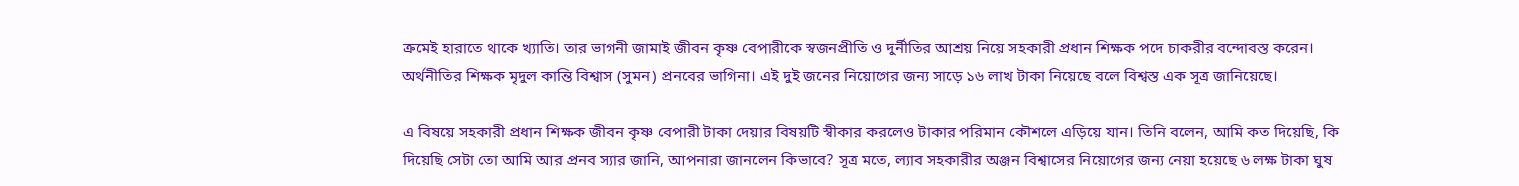ক্রমেই হারাতে থাকে খ্যাতি। তার ভাগনী জামাই জীবন কৃষ্ণ বেপারীকে স্বজনপ্রীতি ও দুর্নীতির আশ্রয় নিয়ে সহকারী প্রধান শিক্ষক পদে চাকরীর বন্দোবস্ত করেন। অর্থনীতির শিক্ষক মৃদুল কান্তি বিশ্বাস (সুমন) প্রনবের ভাগিনা। এই দুই জনের নিয়োগের জন্য সাড়ে ১৬ লাখ টাকা নিয়েছে বলে বিশ্বস্ত এক সূত্র জানিয়েছে।

এ বিষয়ে সহকারী প্রধান শিক্ষক জীবন কৃষ্ণ বেপারী টাকা দেয়ার বিষয়টি স্বীকার করলেও টাকার পরিমান কৌশলে এড়িয়ে যান। তিনি বলেন, আমি কত দিয়েছি, কি দিয়েছি সেটা তো আমি আর প্রনব স্যার জানি, আপনারা জানলেন কিভাবে? সূত্র মতে, ল্যাব সহকারীর অঞ্জন বিশ্বাসের নিয়োগের জন্য নেয়া হয়েছে ৬ লক্ষ টাকা ঘুষ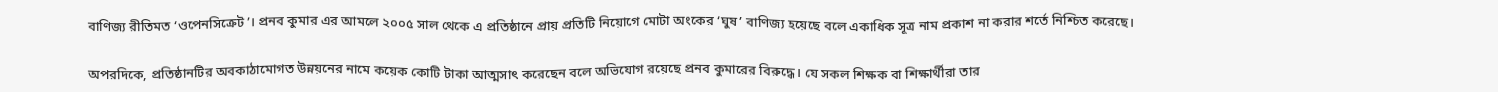বাণিজ্য রীতিমত ‘ওপেনসিক্রেট’। প্রনব কুমার এর আমলে ২০০৫ সাল থেকে এ প্রতিষ্ঠানে প্রায় প্রতিটি নিয়োগে মোটা অংকের ‘ঘুষ’ বাণিজ্য হয়েছে বলে একাধিক সূত্র নাম প্রকাশ না করার শর্তে নিশ্চিত করেছে।

অপরদিকে, প্রতিষ্ঠানটির অবকাঠামোগত উন্নয়নের নামে কয়েক কোটি টাকা আত্মসাৎ করেছেন বলে অভিযোগ রয়েছে প্রনব কুমারের বিরুদ্ধে। যে সকল শিক্ষক বা শিক্ষার্থীরা তার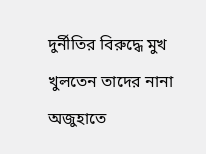দুর্নীতির বিরুদ্ধে মুখ খুলতেন তাদের নানা অজুহাতে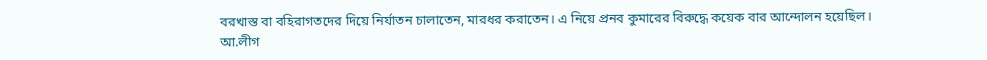বরখাস্ত বা বহিরাগতদের দিয়ে নির্যাতন চালাতেন, মারধর করাতেন। এ নিয়ে প্রনব কুমারের বিরুদ্ধে কয়েক বার আন্দোলন হয়েছিল।
আ.লীগ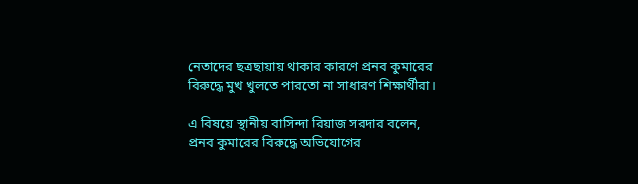নেতাদের ছত্রছায়ায় থাকার কারণে প্রনব কুমারের বিরুদ্ধে মুখ খুলতে পারতো না সাধারণ শিক্ষার্থীরা।

এ বিষয়ে স্থানীয় বাসিন্দা রিয়াজ সরদার বলেন, প্রনব কুমারের বিরুদ্ধে অভিযোগের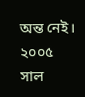অন্ত নেই। ২০০৫ সাল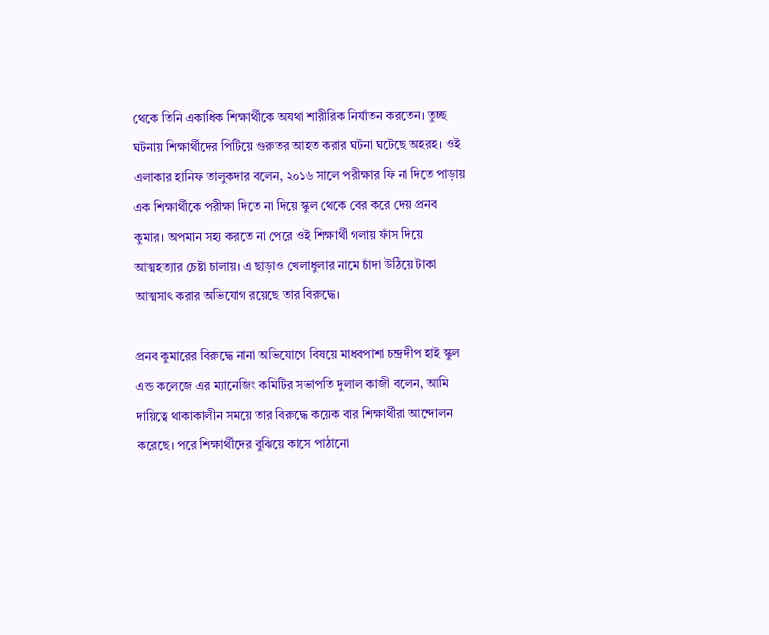থেকে তিনি একাধিক শিক্ষার্থীকে অযথা শারীরিক নির্যাতন করতেন। তুচ্ছ ঘটনায় শিক্ষার্থীদের পিটিয়ে গুরুতর আহত করার ঘটনা ঘটেছে অহরহ। ওই এলাকার হানিফ তালুকদার বলেন, ২০১৬ সালে পরীক্ষার ফি না দিতে পাড়ায় এক শিক্ষার্থীকে পরীক্ষা দিতে না দিয়ে স্কুল থেকে বের করে দেয় প্রনব কুমার। অপমান সহ্য করতে না পেরে ওই শিক্ষার্থী গলায় ফাঁস দিয়ে আত্মহত্যার চেষ্টা চালায়। এ ছাড়াও খেলাধুলার নামে চাঁদা উঠিয়ে টাকা আত্মসাৎ করার অভিযোগ রয়েছে তার বিরুদ্ধে।

প্রনব কুমারের বিরুদ্ধে নানা অভিযোগে বিষয়ে মাধবপাশা চন্দ্রদীপ হাই স্কুল এন্ড কলেজে এর ম্যানেজিং কমিটির সভাপতি দুলাল কাজী বলেন, আমি দায়িত্বে থাকাকালীন সময়ে তার বিরুদ্ধে কয়েক বার শিক্ষার্থীরা আন্দোলন করেছে। পরে শিক্ষার্থীদের বুঝিয়ে কাসে পাঠানো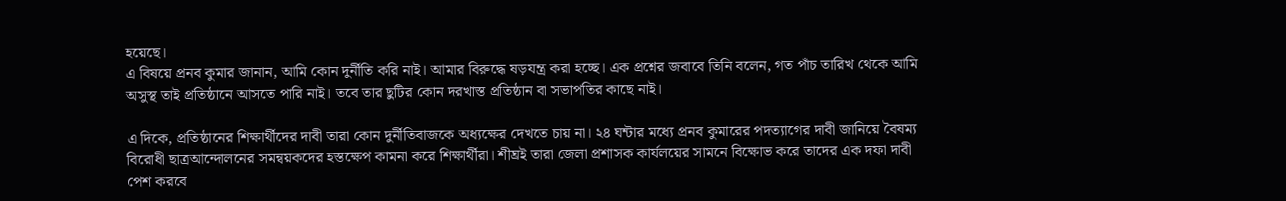হয়েছে।
এ বিষয়ে প্রনব কুমার জানান, আমি কোন দুর্নীতি করি নাই। আমার বিরুদ্ধে ষড়যন্ত্র করা হচ্ছে। এক প্রশ্নের জবাবে তিনি বলেন, গত পাঁচ তারিখ থেকে আমি অসুস্থ তাই প্রতিষ্ঠানে আসতে পারি নাই। তবে তার ছুটির কোন দরখাস্ত প্রতিষ্ঠান বা সভাপতির কাছে নাই।

এ দিকে, প্রতিষ্ঠানের শিক্ষার্থীদের দাবী তারা কোন দুর্নীতিবাজকে অধ্যক্ষের দেখতে চায় না। ২৪ ঘন্টার মধ্যে প্রনব কুমারের পদত্যাগের দাবী জানিয়ে বৈষম্য বিরোধী ছাত্রআন্দোলনের সমন্বয়কদের হস্তক্ষেপ কামনা করে শিক্ষার্থীরা। শীঘ্রই তারা জেলা প্রশাসক কার্যলয়ের সামনে বিক্ষোভ করে তাদের এক দফা দাবী পেশ করবে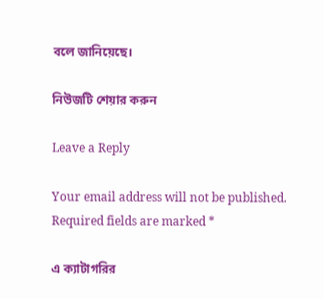বলে জানিয়েছে।

নিউজটি শেয়ার করুন

Leave a Reply

Your email address will not be published. Required fields are marked *

এ ক্যাটাগরির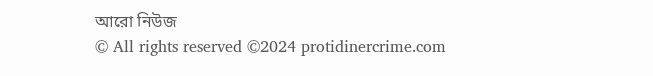আরো নিউজ
© All rights reserved ©2024 protidinercrime.com